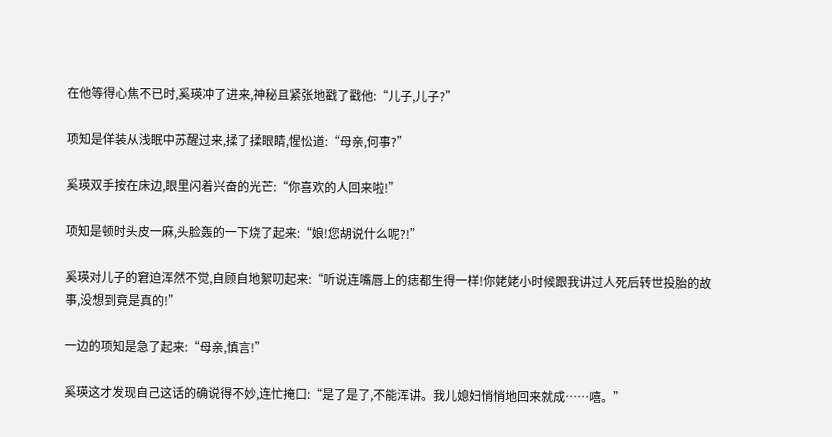在他等得心焦不已时,奚瑛冲了进来,神秘且紧张地戳了戳他:“儿子,儿子?”

项知是佯装从浅眠中苏醒过来,揉了揉眼睛,惺忪道:“母亲,何事?”

奚瑛双手按在床边,眼里闪着兴奋的光芒:“你喜欢的人回来啦!”

项知是顿时头皮一麻,头脸轰的一下烧了起来:“娘!您胡说什么呢?!”

奚瑛对儿子的窘迫浑然不觉,自顾自地絮叨起来:“听说连嘴唇上的痣都生得一样!你姥姥小时候跟我讲过人死后转世投胎的故事,没想到竟是真的!”

一边的项知是急了起来:“母亲,慎言!”

奚瑛这才发现自己这话的确说得不妙,连忙掩口:“是了是了,不能浑讲。我儿媳妇悄悄地回来就成……嘻。”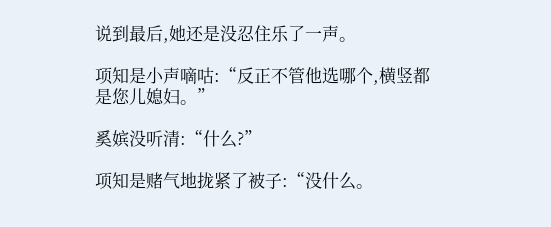说到最后,她还是没忍住乐了一声。

项知是小声嘀咕:“反正不管他选哪个,横竖都是您儿媳妇。”

奚嫔没听清:“什么?”

项知是赌气地拢紧了被子:“没什么。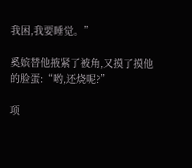我困,我要睡觉。”

奚嫔替他掖紧了被角,又摸了摸他的脸蛋:“哟,还烧呢?”

项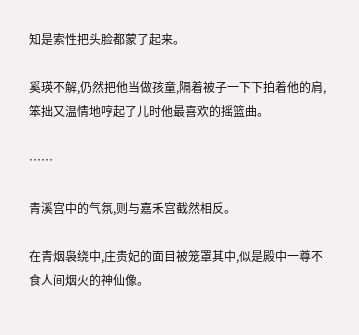知是索性把头脸都蒙了起来。

奚瑛不解,仍然把他当做孩童,隔着被子一下下拍着他的肩,笨拙又温情地哼起了儿时他最喜欢的摇篮曲。

……

青溪宫中的气氛,则与嘉禾宫截然相反。

在青烟袅绕中,庄贵妃的面目被笼罩其中,似是殿中一尊不食人间烟火的神仙像。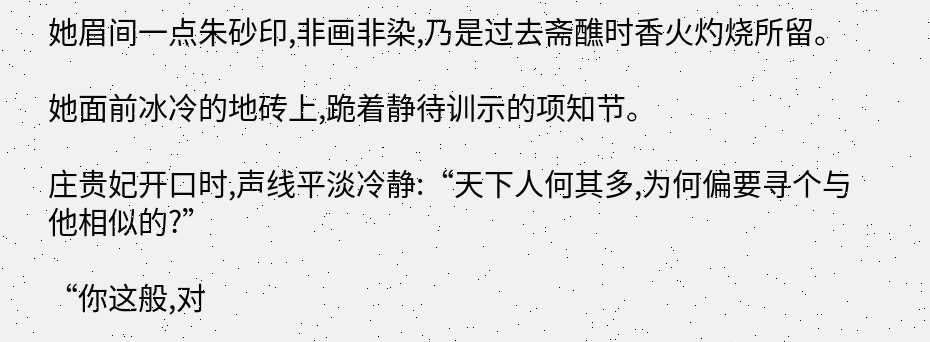她眉间一点朱砂印,非画非染,乃是过去斋醮时香火灼烧所留。

她面前冰冷的地砖上,跪着静待训示的项知节。

庄贵妃开口时,声线平淡冷静:“天下人何其多,为何偏要寻个与他相似的?”

“你这般,对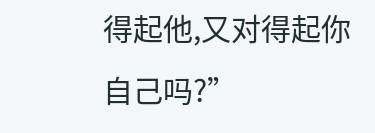得起他,又对得起你自己吗?”